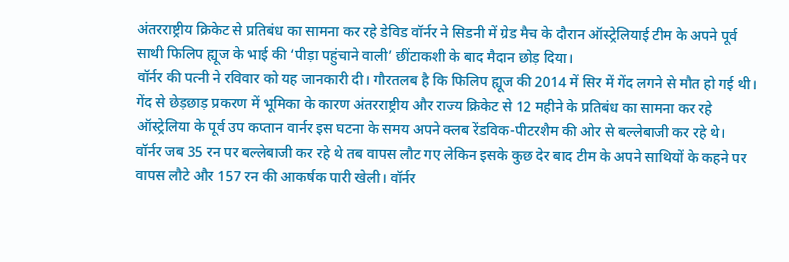अंतरराष्ट्रीय क्रिकेट से प्रतिबंध का सामना कर रहे डेविड वॉर्नर ने सिडनी में ग्रेड मैच के दौरान ऑस्ट्रेलियाई टीम के अपने पूर्व साथी फिलिप ह्यूज के भाई की ‘पीड़ा पहुंचाने वाली’ छींटाकशी के बाद मैदान छोड़ दिया।
वॉर्नर की पत्नी ने रविवार को यह जानकारी दी। गौरतलब है कि फिलिप ह्यूज की 2014 में सिर में गेंद लगने से मौत हो गई थी।
गेंद से छेड़छाड़ प्रकरण में भूमिका के कारण अंतरराष्ट्रीय और राज्य क्रिकेट से 12 महीने के प्रतिबंध का सामना कर रहे ऑस्ट्रेलिया के पूर्व उप कप्तान वार्नर इस घटना के समय अपने क्लब रेंडविक-पीटरशैम की ओर से बल्लेबाजी कर रहे थे।
वॉर्नर जब 35 रन पर बल्लेबाजी कर रहे थे तब वापस लौट गए लेकिन इसके कुछ देर बाद टीम के अपने साथियों के कहने पर वापस लौटे और 157 रन की आकर्षक पारी खेली। वॉर्नर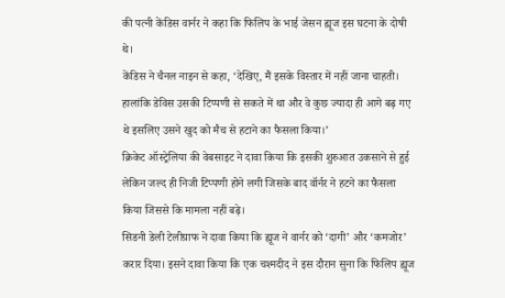की पत्नी केंडिस वार्नर ने कहा कि फिलिप के भाई जेसन ह्यूज इस घटना के दोषी थे।
केंडिस ने चैनल नाइन से कहा, ‘देखिए, मैं इसके विस्तार में नहीं जाना चाहती। हालांकि डेविस उसकी टिप्पणी से सकते में था और वे कुछ ज्यादा ही आगे बढ़ गए थे इसलिए उसने खुद को मैच से हटाने का फैसला किया।’
क्रिकेट ऑस्ट्रेलिया की वेबसाइट ने दावा किया कि इसकी शुरुआत उकसाने से हुई लेकिन जल्द ही निजी टिप्पणी होने लगी जिसके बाद वॉर्नर ने हटने का फैसला किया जिससे कि मामला नहीं बढ़े।
सिडनी डेली टेलीग्राफ ने दावा किया कि ह्यूज ने वार्नर को ‘दागी’ और ‘कमजोर’ करार दिया। इसने दावा किया कि एक चश्मदीद ने इस दौरान सुना कि फिलिप ह्यूज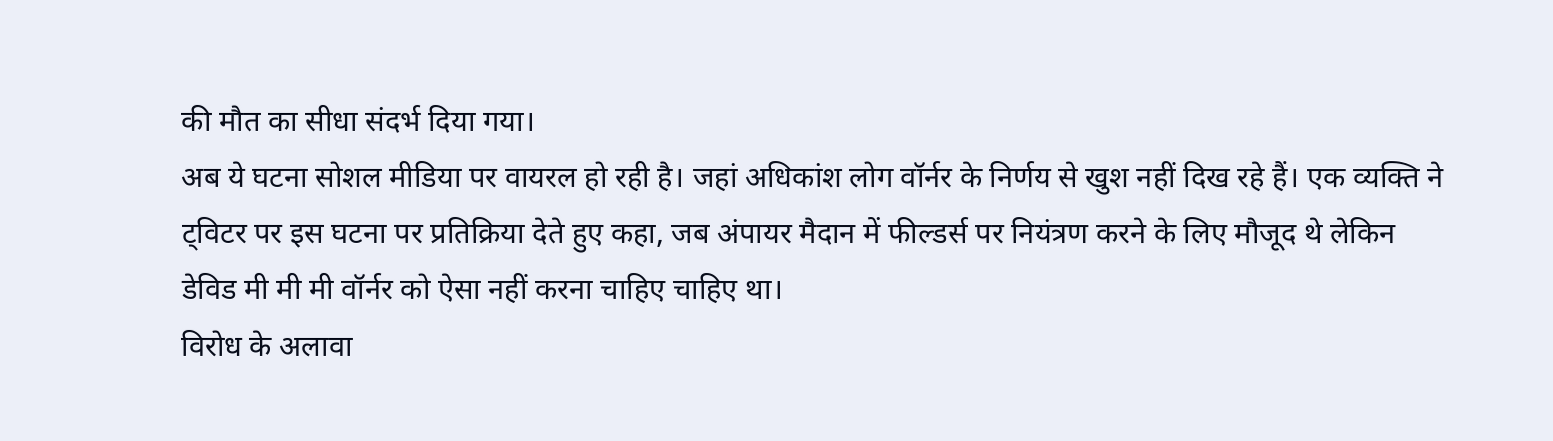की मौत का सीधा संदर्भ दिया गया।
अब ये घटना सोशल मीडिया पर वायरल हो रही है। जहां अधिकांश लोग वॉर्नर के निर्णय से खुश नहीं दिख रहे हैं। एक व्यक्ति ने ट्विटर पर इस घटना पर प्रतिक्रिया देते हुए कहा, जब अंपायर मैदान में फील्डर्स पर नियंत्रण करने के लिए मौजूद थे लेकिन डेविड मी मी मी वॉर्नर को ऐसा नहीं करना चाहिए चाहिए था।
विरोध के अलावा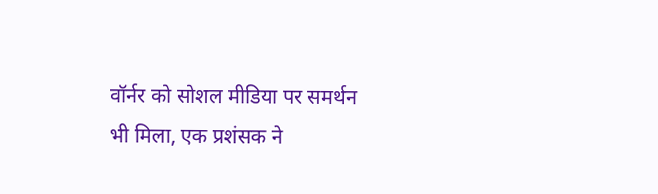वॉर्नर को सोशल मीडिया पर समर्थन भी मिला, एक प्रशंसक ने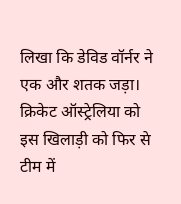लिखा कि डेविड वॉर्नर ने एक और शतक जड़ा। क्रिकेट ऑस्ट्रेलिया को इस खिलाड़ी को फिर से टीम में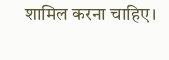शामिल करना चाहिए।